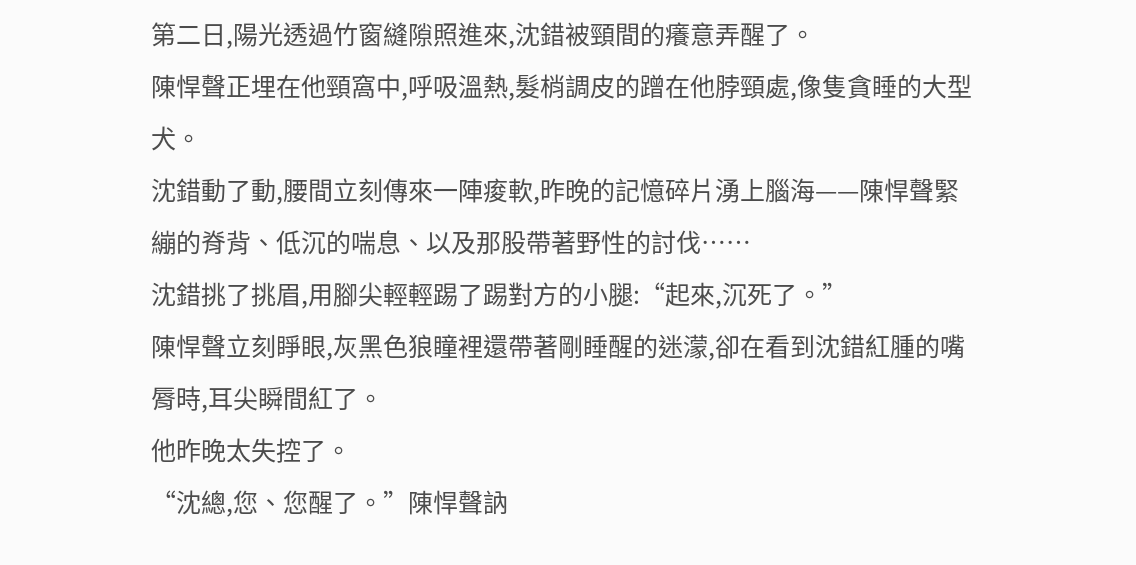第二日,陽光透過竹窗縫隙照進來,沈錯被頸間的癢意弄醒了。
陳悍聲正埋在他頸窩中,呼吸溫熱,髮梢調皮的蹭在他脖頸處,像隻貪睡的大型犬。
沈錯動了動,腰間立刻傳來一陣痠軟,昨晚的記憶碎片湧上腦海——陳悍聲緊繃的脊背、低沉的喘息、以及那股帶著野性的討伐……
沈錯挑了挑眉,用腳尖輕輕踢了踢對方的小腿:“起來,沉死了。”
陳悍聲立刻睜眼,灰黑色狼瞳裡還帶著剛睡醒的迷濛,卻在看到沈錯紅腫的嘴脣時,耳尖瞬間紅了。
他昨晚太失控了。
“沈總,您、您醒了。”陳悍聲訥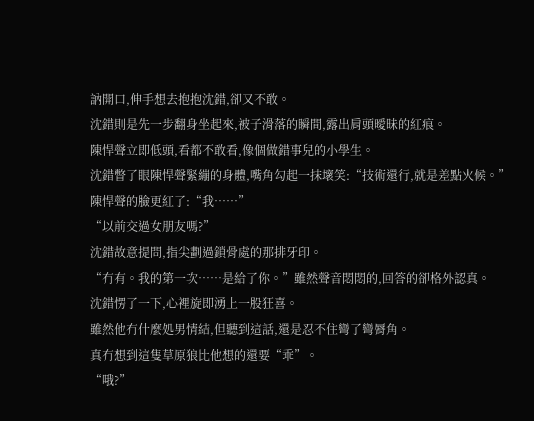訥開口,伸手想去抱抱沈錯,卻又不敢。
沈錯則是先一步翻身坐起來,被子滑落的瞬間,露出肩頭曖昧的紅痕。
陳悍聲立即低頭,看都不敢看,像個做錯事兒的小學生。
沈錯瞥了眼陳悍聲緊繃的身體,嘴角勾起一抹壞笑:“技術還行,就是差點火候。”
陳悍聲的臉更紅了:“我……”
“以前交過女朋友嗎?”
沈錯故意提問,指尖劃過鎖骨處的那排牙印。
“冇有。我的第一次……是給了你。”雖然聲音悶悶的,回答的卻格外認真。
沈錯愣了一下,心裡旋即湧上一股狂喜。
雖然他冇什麼処男情結,但聽到這話,還是忍不住彎了彎脣角。
真冇想到這隻草原狼比他想的還要“乖”。
“哦?”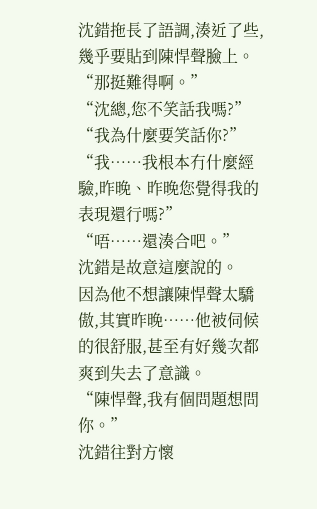沈錯拖長了語調,湊近了些,幾乎要貼到陳悍聲臉上。
“那挺難得啊。”
“沈總,您不笑話我嗎?”
“我為什麼要笑話你?”
“我……我根本冇什麼經驗,昨晚、昨晚您覺得我的表現還行嗎?”
“唔……還湊合吧。”
沈錯是故意這麼說的。
因為他不想讓陳悍聲太驕傲,其實昨晚……他被伺候的很舒服,甚至有好幾次都爽到失去了意識。
“陳悍聲,我有個問題想問你。”
沈錯往對方懷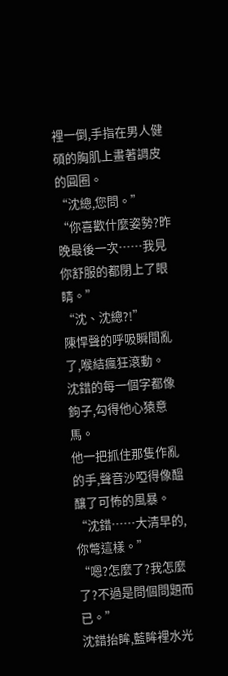裡一倒,手指在男人健碩的胸肌上畫著調皮的圓圈。
“沈總,您問。”
“你喜歡什麼姿勢?昨晚最後一次……我見你舒服的都閉上了眼睛。”
“沈、沈總?!”
陳悍聲的呼吸瞬間亂了,喉結瘋狂滾動。
沈錯的每一個字都像鉤子,勾得他心猿意馬。
他一把抓住那隻作亂的手,聲音沙啞得像醞釀了可怖的風暴。
“沈錯……大清早的,你彆這樣。”
“嗯?怎麼了?我怎麼了?不過是問個問題而已。”
沈錯抬眸,藍眸裡水光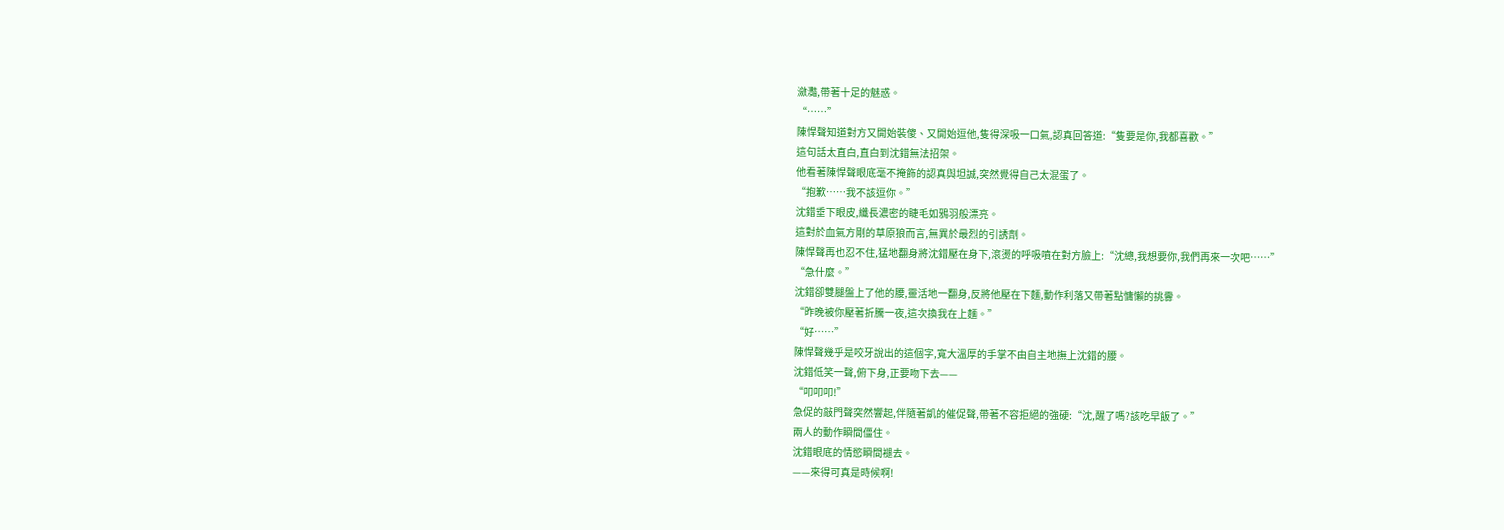瀲灩,帶著十足的魅惑。
“……”
陳悍聲知道對方又開始裝傻、又開始逗他,隻得深吸一口氣,認真回答道:“隻要是你,我都喜歡。”
這句話太直白,直白到沈錯無法招架。
他看著陳悍聲眼底毫不掩飾的認真與坦誠,突然覺得自己太混蛋了。
“抱歉……我不該逗你。”
沈錯垂下眼皮,纖長濃密的睫毛如鴉羽般漂亮。
這對於血氣方剛的草原狼而言,無異於最烈的引誘劑。
陳悍聲再也忍不住,猛地翻身將沈錯壓在身下,滾燙的呼吸噴在對方臉上:“沈總,我想要你,我們再來一次吧……”
“急什麼。”
沈錯卻雙腿盤上了他的腰,靈活地一翻身,反將他壓在下麵,動作利落又帶著點慵懶的挑釁。
“昨晚被你壓著折騰一夜,這次換我在上麵。”
“好……”
陳悍聲幾乎是咬牙說出的這個字,寬大溫厚的手掌不由自主地撫上沈錯的腰。
沈錯低笑一聲,俯下身,正要吻下去——
“叩叩叩!”
急促的敲門聲突然響起,伴隨著凱的催促聲,帶著不容拒絕的強硬:“沈,醒了嗎?該吃早飯了。”
兩人的動作瞬間僵住。
沈錯眼底的情慾瞬間褪去。
——來得可真是時候啊!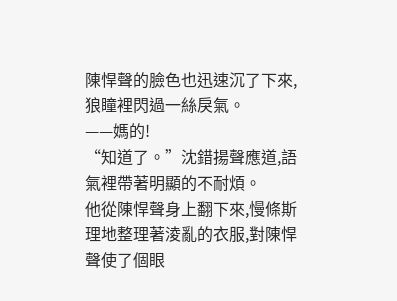陳悍聲的臉色也迅速沉了下來,狼瞳裡閃過一絲戾氣。
——媽的!
“知道了。”沈錯揚聲應道,語氣裡帶著明顯的不耐煩。
他從陳悍聲身上翻下來,慢條斯理地整理著淩亂的衣服,對陳悍聲使了個眼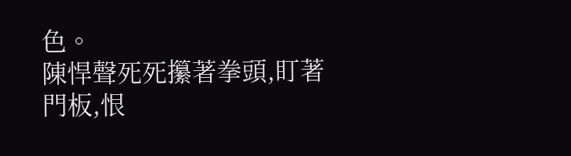色。
陳悍聲死死攥著拳頭,盯著門板,恨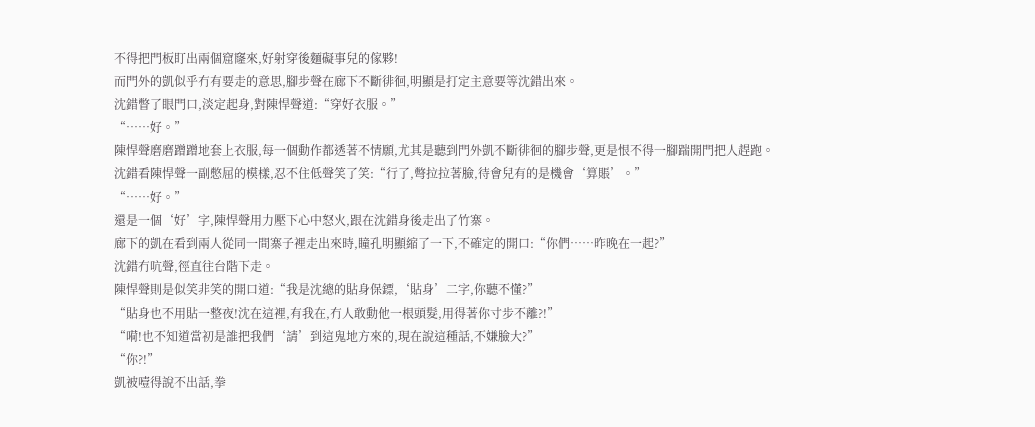不得把門板盯出兩個窟窿來,好射穿後麵礙事兒的傢夥!
而門外的凱似乎冇有要走的意思,腳步聲在廊下不斷徘徊,明顯是打定主意要等沈錯出來。
沈錯瞥了眼門口,淡定起身,對陳悍聲道:“穿好衣服。”
“……好。”
陳悍聲磨磨蹭蹭地套上衣服,每一個動作都透著不情願,尤其是聽到門外凱不斷徘徊的腳步聲,更是恨不得一腳踹開門把人趕跑。
沈錯看陳悍聲一副憋屈的模樣,忍不住低聲笑了笑:“行了,彆拉拉著臉,待會兒有的是機會‘算賬’。”
“……好。”
還是一個‘好’字,陳悍聲用力壓下心中怒火,跟在沈錯身後走出了竹寨。
廊下的凱在看到兩人從同一間寨子裡走出來時,瞳孔明顯縮了一下,不確定的開口:“你們……昨晚在一起?”
沈錯冇吭聲,徑直往台階下走。
陳悍聲則是似笑非笑的開口道:“我是沈總的貼身保鏢,‘貼身’二字,你聽不懂?”
“貼身也不用貼一整夜!沈在這裡,有我在,冇人敢動他一根頭髮,用得著你寸步不離?!”
“嗬!也不知道當初是誰把我們‘請’到這鬼地方來的,現在說這種話,不嫌臉大?”
“你?!”
凱被噎得說不出話,拳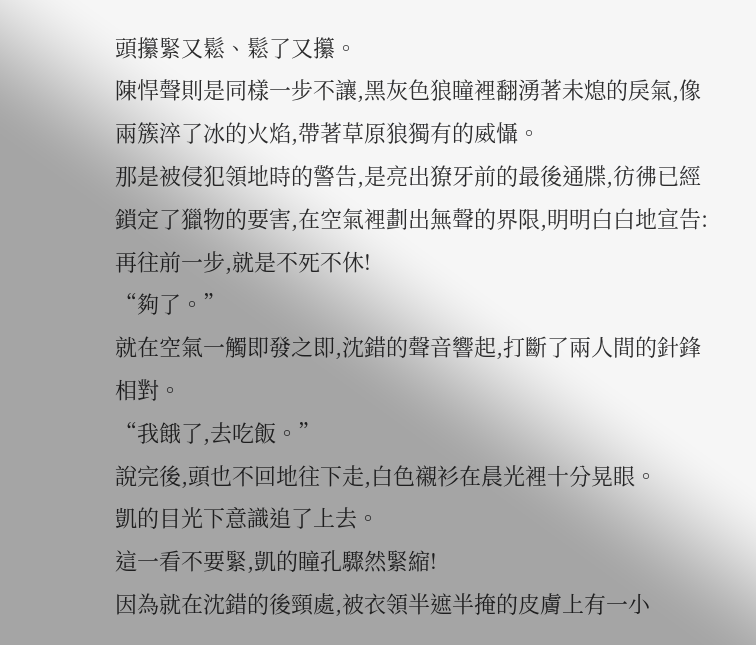頭攥緊又鬆、鬆了又攥。
陳悍聲則是同樣一步不讓,黑灰色狼瞳裡翻湧著未熄的戾氣,像兩簇淬了冰的火焰,帶著草原狼獨有的威懾。
那是被侵犯領地時的警告,是亮出獠牙前的最後通牒,彷彿已經鎖定了獵物的要害,在空氣裡劃出無聲的界限,明明白白地宣告:再往前一步,就是不死不休!
“夠了。”
就在空氣一觸即發之即,沈錯的聲音響起,打斷了兩人間的針鋒相對。
“我餓了,去吃飯。”
說完後,頭也不回地往下走,白色襯衫在晨光裡十分晃眼。
凱的目光下意識追了上去。
這一看不要緊,凱的瞳孔驟然緊縮!
因為就在沈錯的後頸處,被衣領半遮半掩的皮膚上有一小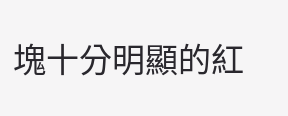塊十分明顯的紅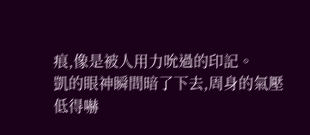痕,像是被人用力吮過的印記。
凱的眼神瞬間暗了下去,周身的氣壓低得嚇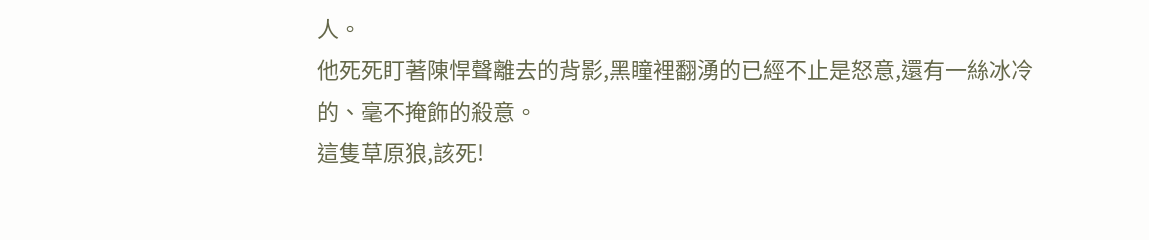人。
他死死盯著陳悍聲離去的背影,黑瞳裡翻湧的已經不止是怒意,還有一絲冰冷的、毫不掩飾的殺意。
這隻草原狼,該死!